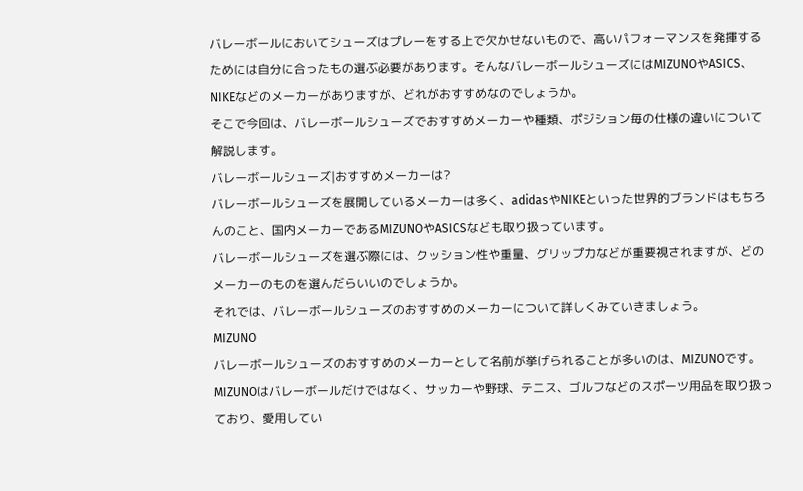バレーボールにおいてシューズはプレーをする上で欠かせないもので、高いパフォーマンスを発揮するためには自分に合ったもの選ぶ必要があります。そんなバレーボールシューズにはMIZUNOやASICS、NIKEなどのメーカーがありますが、どれがおすすめなのでしょうか。
そこで今回は、バレーボールシューズでおすすめメーカーや種類、ポジション毎の仕様の違いについて解説します。
バレーボールシューズ|おすすめメーカーは?
バレーボールシューズを展開しているメーカーは多く、adidasやNIKEといった世界的ブランドはもちろんのこと、国内メーカーであるMIZUNOやASICSなども取り扱っています。
バレーボールシューズを選ぶ際には、クッション性や重量、グリップ力などが重要視されますが、どのメーカーのものを選んだらいいのでしょうか。
それでは、バレーボールシューズのおすすめのメーカーについて詳しくみていきましょう。
MIZUNO
バレーボールシューズのおすすめのメーカーとして名前が挙げられることが多いのは、MIZUNOです。MIZUNOはバレーボールだけではなく、サッカーや野球、テニス、ゴルフなどのスポーツ用品を取り扱っており、愛用してい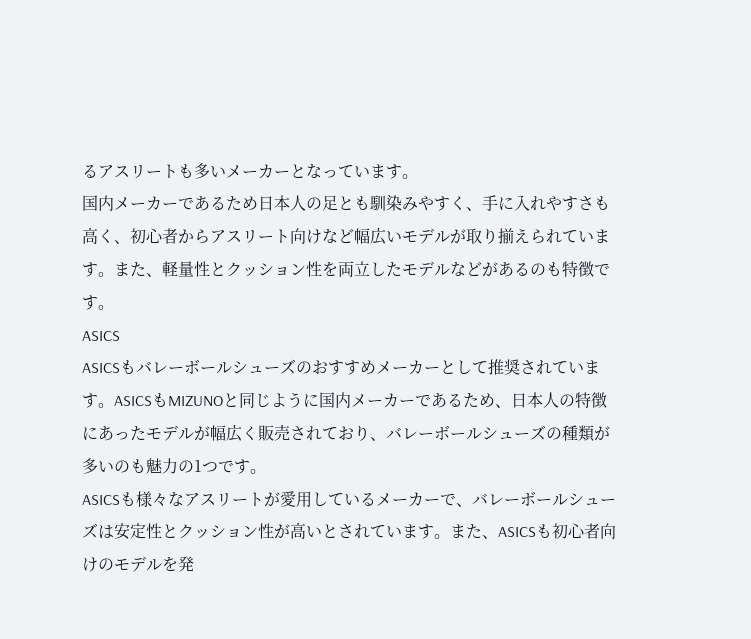るアスリートも多いメーカーとなっています。
国内メーカーであるため日本人の足とも馴染みやすく、手に入れやすさも高く、初心者からアスリート向けなど幅広いモデルが取り揃えられています。また、軽量性とクッション性を両立したモデルなどがあるのも特徴です。
ASICS
ASICSもバレーボールシューズのおすすめメーカーとして推奨されています。ASICSもMIZUNOと同じように国内メーカーであるため、日本人の特徴にあったモデルが幅広く販売されており、バレーボールシューズの種類が多いのも魅力の1つです。
ASICSも様々なアスリートが愛用しているメーカーで、バレーボールシューズは安定性とクッション性が高いとされています。また、ASICSも初心者向けのモデルを発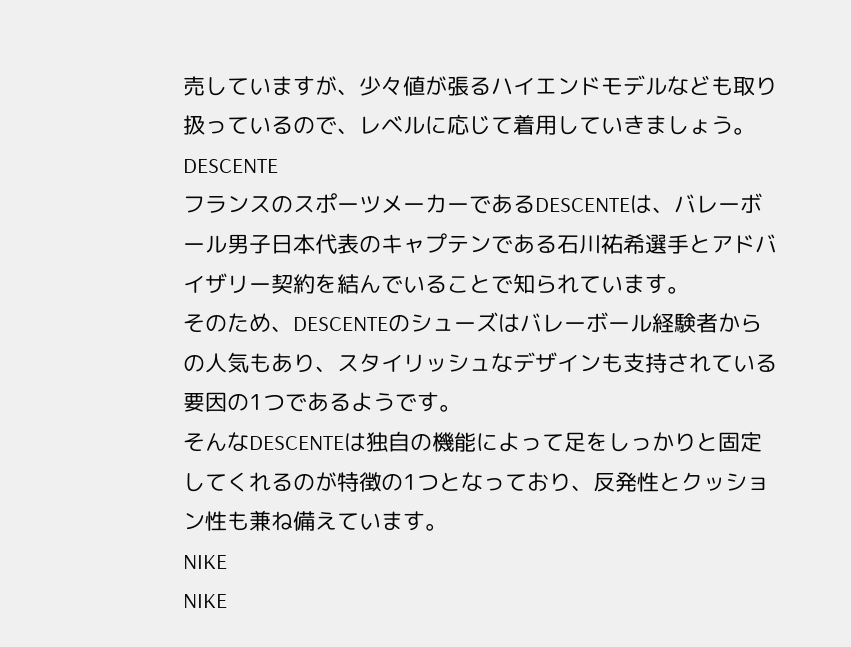売していますが、少々値が張るハイエンドモデルなども取り扱っているので、レベルに応じて着用していきましょう。
DESCENTE
フランスのスポーツメーカーであるDESCENTEは、バレーボール男子日本代表のキャプテンである石川祐希選手とアドバイザリー契約を結んでいることで知られています。
そのため、DESCENTEのシューズはバレーボール経験者からの人気もあり、スタイリッシュなデザインも支持されている要因の1つであるようです。
そんなDESCENTEは独自の機能によって足をしっかりと固定してくれるのが特徴の1つとなっており、反発性とクッション性も兼ね備えています。
NIKE
NIKE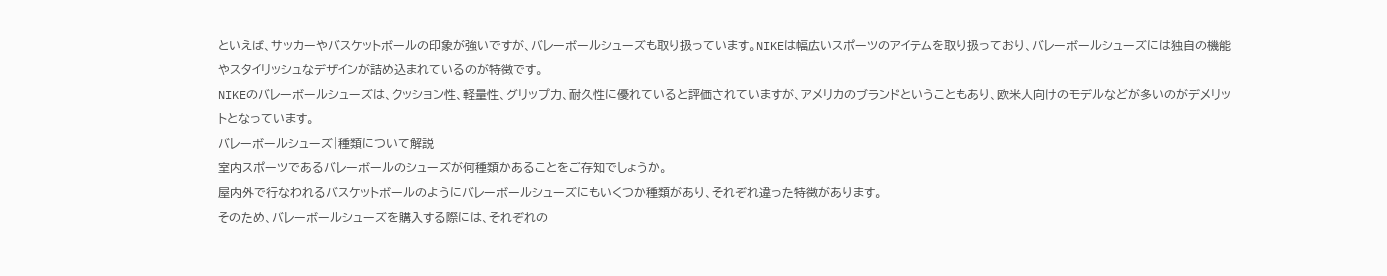といえば、サッカーやバスケットボールの印象が強いですが、バレーボールシューズも取り扱っています。NIKEは幅広いスポーツのアイテムを取り扱っており、バレーボールシューズには独自の機能やスタイリッシュなデザインが詰め込まれているのが特徴です。
NIKEのバレーボールシューズは、クッション性、軽量性、グリップ力、耐久性に優れていると評価されていますが、アメリカのブランドということもあり、欧米人向けのモデルなどが多いのがデメリットとなっています。
バレーボールシューズ|種類について解説
室内スポーツであるバレーボールのシューズが何種類かあることをご存知でしょうか。
屋内外で行なわれるバスケットボールのようにバレーボールシューズにもいくつか種類があり、それぞれ違った特徴があります。
そのため、バレーボールシューズを購入する際には、それぞれの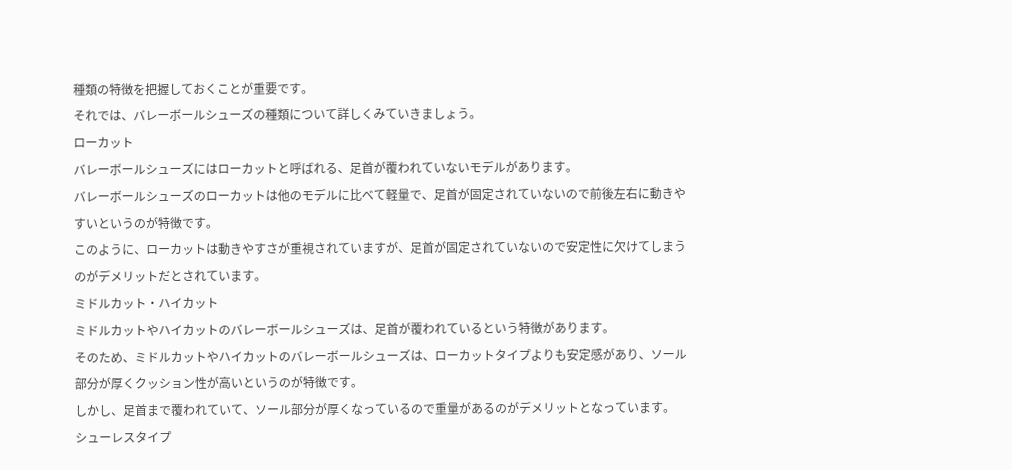種類の特徴を把握しておくことが重要です。
それでは、バレーボールシューズの種類について詳しくみていきましょう。
ローカット
バレーボールシューズにはローカットと呼ばれる、足首が覆われていないモデルがあります。
バレーボールシューズのローカットは他のモデルに比べて軽量で、足首が固定されていないので前後左右に動きやすいというのが特徴です。
このように、ローカットは動きやすさが重視されていますが、足首が固定されていないので安定性に欠けてしまうのがデメリットだとされています。
ミドルカット・ハイカット
ミドルカットやハイカットのバレーボールシューズは、足首が覆われているという特徴があります。
そのため、ミドルカットやハイカットのバレーボールシューズは、ローカットタイプよりも安定感があり、ソール部分が厚くクッション性が高いというのが特徴です。
しかし、足首まで覆われていて、ソール部分が厚くなっているので重量があるのがデメリットとなっています。
シューレスタイプ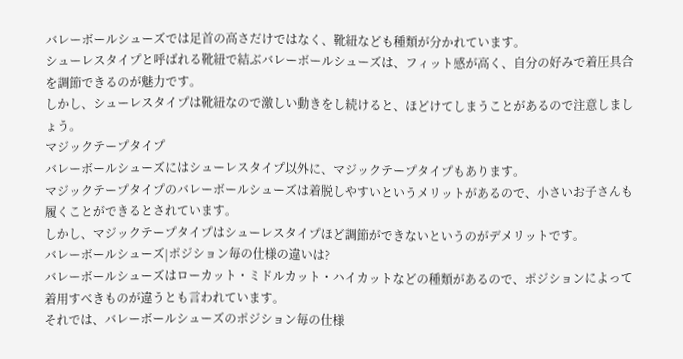バレーボールシューズでは足首の高さだけではなく、靴紐なども種類が分かれています。
シューレスタイプと呼ばれる靴紐で結ぶバレーボールシューズは、フィット感が高く、自分の好みで着圧具合を調節できるのが魅力です。
しかし、シューレスタイプは靴紐なので激しい動きをし続けると、ほどけてしまうことがあるので注意しましょう。
マジックテープタイプ
バレーボールシューズにはシューレスタイプ以外に、マジックテープタイプもあります。
マジックテープタイプのバレーボールシューズは着脱しやすいというメリットがあるので、小さいお子さんも履くことができるとされています。
しかし、マジックテープタイプはシューレスタイプほど調節ができないというのがデメリットです。
バレーボールシューズ|ポジション毎の仕様の違いは?
バレーボールシューズはローカット・ミドルカット・ハイカットなどの種類があるので、ポジションによって着用すべきものが違うとも言われています。
それでは、バレーボールシューズのポジション毎の仕様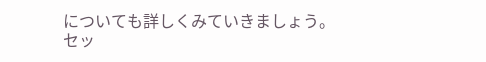についても詳しくみていきましょう。
セッ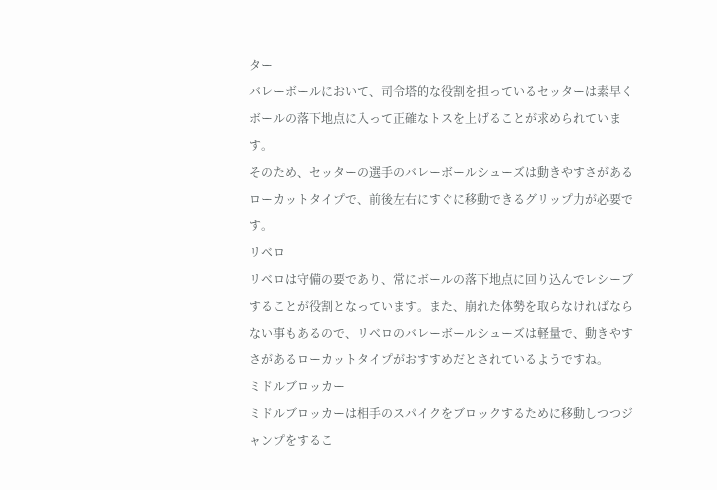ター
バレーボールにおいて、司令塔的な役割を担っているセッターは素早くボールの落下地点に入って正確なトスを上げることが求められています。
そのため、セッターの選手のバレーボールシューズは動きやすさがあるローカットタイプで、前後左右にすぐに移動できるグリップ力が必要です。
リベロ
リベロは守備の要であり、常にボールの落下地点に回り込んでレシーブすることが役割となっています。また、崩れた体勢を取らなければならない事もあるので、リベロのバレーボールシューズは軽量で、動きやすさがあるローカットタイプがおすすめだとされているようですね。
ミドルブロッカー
ミドルブロッカーは相手のスパイクをブロックするために移動しつつジャンプをするこ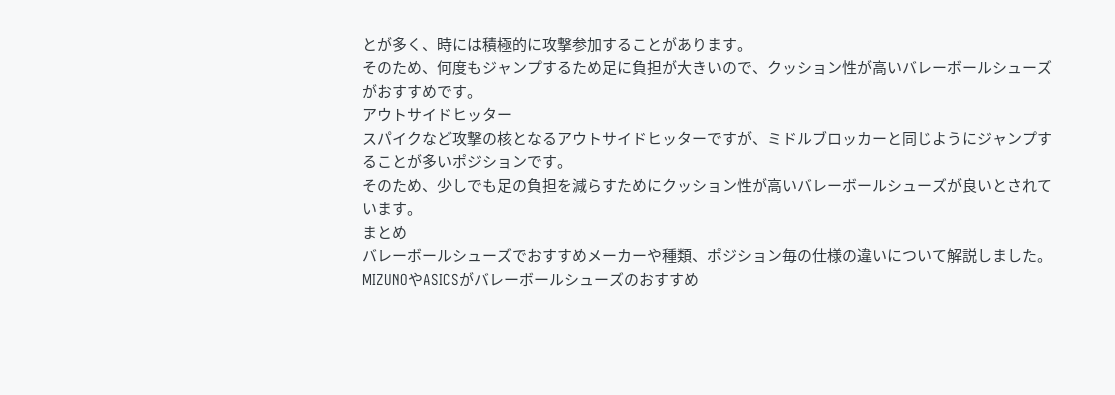とが多く、時には積極的に攻撃参加することがあります。
そのため、何度もジャンプするため足に負担が大きいので、クッション性が高いバレーボールシューズがおすすめです。
アウトサイドヒッター
スパイクなど攻撃の核となるアウトサイドヒッターですが、ミドルブロッカーと同じようにジャンプすることが多いポジションです。
そのため、少しでも足の負担を減らすためにクッション性が高いバレーボールシューズが良いとされています。
まとめ
バレーボールシューズでおすすめメーカーや種類、ポジション毎の仕様の違いについて解説しました。
MIZUNOやASICSがバレーボールシューズのおすすめ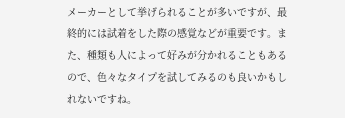メーカーとして挙げられることが多いですが、最終的には試着をした際の感覚などが重要です。また、種類も人によって好みが分かれることもあるので、色々なタイプを試してみるのも良いかもしれないですね。